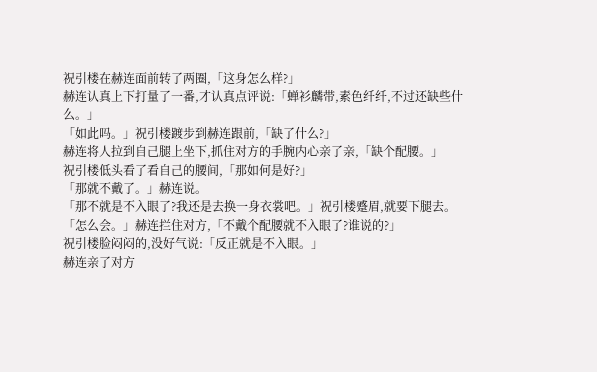祝引楼在赫连面前转了两圈,「这身怎么样?」
赫连认真上下打量了一番,才认真点评说:「蝉衫麟带,素色纤纤,不过还缺些什么。」
「如此吗。」祝引楼踱步到赫连跟前,「缺了什么?」
赫连将人拉到自己腿上坐下,抓住对方的手腕内心亲了亲,「缺个配腰。」
祝引楼低头看了看自己的腰间,「那如何是好?」
「那就不戴了。」赫连说。
「那不就是不入眼了?我还是去换一身衣裳吧。」祝引楼蹙眉,就要下腿去。
「怎么会。」赫连拦住对方,「不戴个配腰就不入眼了?谁说的?」
祝引楼脸闷闷的,没好气说:「反正就是不入眼。」
赫连亲了对方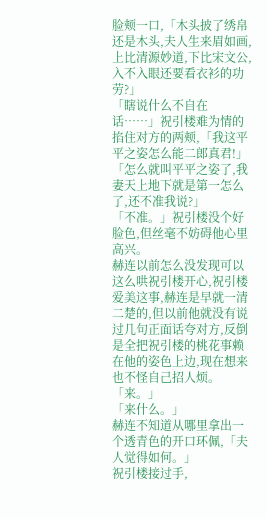脸颊一口,「木头披了绣帛还是木头,夫人生来眉如画,上比清源妙道,下比宋文公,入不入眼还要看衣衫的功劳?」
「瞎说什么不自在话……」祝引楼难为情的掐住对方的两颊,「我这平平之姿怎么能二郎真君!」
「怎么就叫平平之姿了,我妻天上地下就是第一怎么了,还不准我说?」
「不准。」祝引楼没个好脸色,但丝毫不妨碍他心里高兴。
赫连以前怎么没发现可以这么哄祝引楼开心,祝引楼爱美这事,赫连是早就一清二楚的,但以前他就没有说过几句正面话夸对方,反倒是全把祝引楼的桃花事赖在他的姿色上边,现在想来也不怪自己招人烦。
「来。」
「来什么。」
赫连不知道从哪里拿出一个透青色的开口环佩,「夫人觉得如何。」
祝引楼接过手,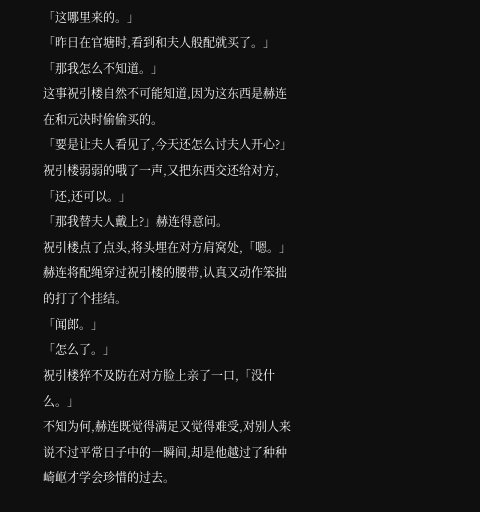「这哪里来的。」
「昨日在官塘时,看到和夫人般配就买了。」
「那我怎么不知道。」
这事祝引楼自然不可能知道,因为这东西是赫连在和元决时偷偷买的。
「要是让夫人看见了,今天还怎么讨夫人开心?」
祝引楼弱弱的哦了一声,又把东西交还给对方,「还,还可以。」
「那我替夫人戴上?」赫连得意问。
祝引楼点了点头,将头埋在对方肩窝处,「嗯。」
赫连将配绳穿过祝引楼的腰带,认真又动作笨拙的打了个挂结。
「闻郎。」
「怎么了。」
祝引楼猝不及防在对方脸上亲了一口,「没什么。」
不知为何,赫连既觉得满足又觉得难受,对别人来说不过平常日子中的一瞬间,却是他越过了种种崎岖才学会珍惜的过去。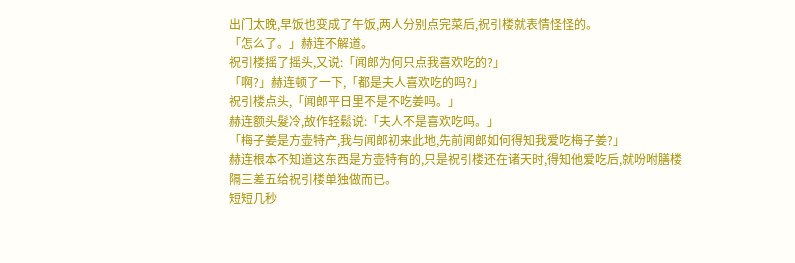出门太晚,早饭也变成了午饭,两人分别点完菜后,祝引楼就表情怪怪的。
「怎么了。」赫连不解道。
祝引楼摇了摇头,又说:「闻郎为何只点我喜欢吃的?」
「啊?」赫连顿了一下,「都是夫人喜欢吃的吗?」
祝引楼点头,「闻郎平日里不是不吃姜吗。」
赫连额头髮冷,故作轻鬆说:「夫人不是喜欢吃吗。」
「梅子姜是方壶特产,我与闻郎初来此地,先前闻郎如何得知我爱吃梅子姜?」
赫连根本不知道这东西是方壶特有的,只是祝引楼还在诸天时,得知他爱吃后,就吩咐膳楼隔三差五给祝引楼单独做而已。
短短几秒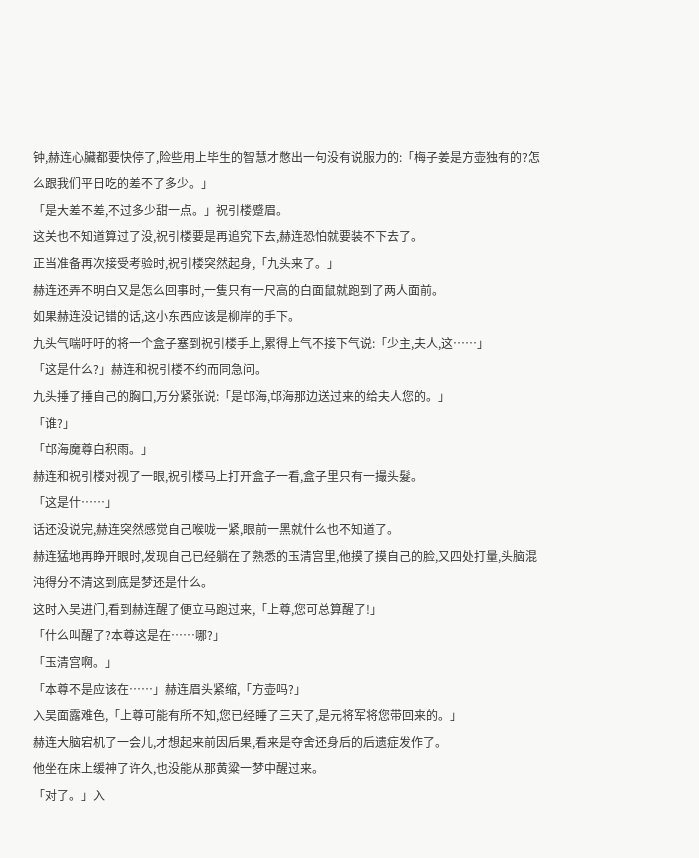钟,赫连心臟都要快停了,险些用上毕生的智慧才憋出一句没有说服力的:「梅子姜是方壶独有的?怎么跟我们平日吃的差不了多少。」
「是大差不差,不过多少甜一点。」祝引楼蹙眉。
这关也不知道算过了没,祝引楼要是再追究下去,赫连恐怕就要装不下去了。
正当准备再次接受考验时,祝引楼突然起身,「九头来了。」
赫连还弄不明白又是怎么回事时,一隻只有一尺高的白面鼠就跑到了两人面前。
如果赫连没记错的话,这小东西应该是柳岸的手下。
九头气喘吁吁的将一个盒子塞到祝引楼手上,累得上气不接下气说:「少主,夫人,这……」
「这是什么?」赫连和祝引楼不约而同急问。
九头捶了捶自己的胸口,万分紧张说:「是邙海,邙海那边送过来的给夫人您的。」
「谁?」
「邙海魔尊白积雨。」
赫连和祝引楼对视了一眼,祝引楼马上打开盒子一看,盒子里只有一撮头髮。
「这是什……」
话还没说完,赫连突然感觉自己喉咙一紧,眼前一黑就什么也不知道了。
赫连猛地再睁开眼时,发现自己已经躺在了熟悉的玉清宫里,他摸了摸自己的脸,又四处打量,头脑混沌得分不清这到底是梦还是什么。
这时入吴进门,看到赫连醒了便立马跑过来,「上尊,您可总算醒了!」
「什么叫醒了?本尊这是在……哪?」
「玉清宫啊。」
「本尊不是应该在……」赫连眉头紧缩,「方壶吗?」
入吴面露难色,「上尊可能有所不知,您已经睡了三天了,是元将军将您带回来的。」
赫连大脑宕机了一会儿,才想起来前因后果,看来是夺舍还身后的后遗症发作了。
他坐在床上缓神了许久,也没能从那黄粱一梦中醒过来。
「对了。」入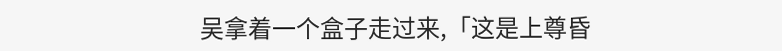吴拿着一个盒子走过来,「这是上尊昏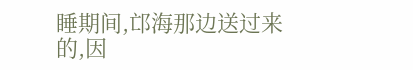睡期间,邙海那边送过来的,因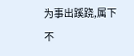为事出蹊跷,属下不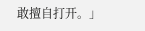敢擅自打开。」